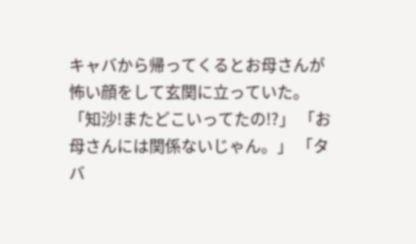キャバから帰ってくるとお母さんが怖い顔をして玄関に立っていた。 「知沙!またどこいってたの!?」 「お母さんには関係ないじゃん。」 「タバ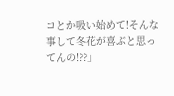コとか吸い始めて!そんな事して冬花が喜ぶと思ってんの!??」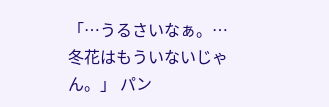「…うるさいなぁ。…冬花はもういないじゃん。」 パン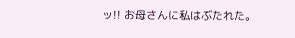ッ!! お母さんに私はぶたれた。